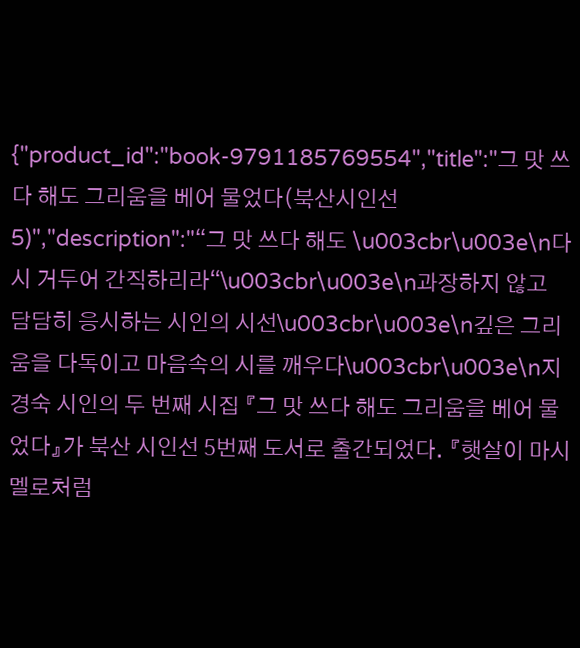{"product_id":"book-9791185769554","title":"그 맛 쓰다 해도 그리움을 베어 물었다(북산시인선 5)","description":"“그 맛 쓰다 해도 \u003cbr\u003e\n다시 거두어 간직하리라“\u003cbr\u003e\n과장하지 않고 담담히 응시하는 시인의 시선\u003cbr\u003e\n깊은 그리움을 다독이고 마음속의 시를 깨우다\u003cbr\u003e\n지경숙 시인의 두 번째 시집 『그 맛 쓰다 해도 그리움을 베어 물었다』가 북산 시인선 5번째 도서로 출간되었다. 『햇살이 마시멜로처럼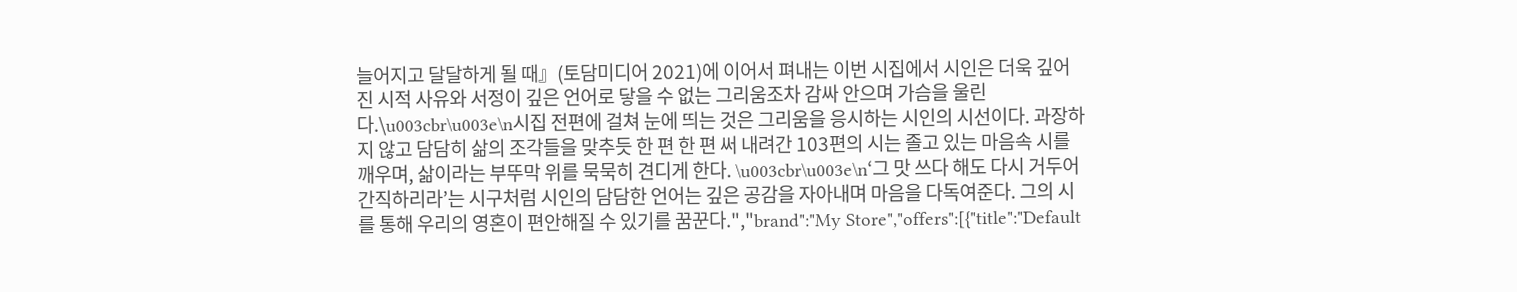늘어지고 달달하게 될 때』(토담미디어 2021)에 이어서 펴내는 이번 시집에서 시인은 더욱 깊어진 시적 사유와 서정이 깊은 언어로 닿을 수 없는 그리움조차 감싸 안으며 가슴을 울린다.\u003cbr\u003e\n시집 전편에 걸쳐 눈에 띄는 것은 그리움을 응시하는 시인의 시선이다. 과장하지 않고 담담히 삶의 조각들을 맞추듯 한 편 한 편 써 내려간 103편의 시는 졸고 있는 마음속 시를 깨우며, 삶이라는 부뚜막 위를 묵묵히 견디게 한다. \u003cbr\u003e\n‘그 맛 쓰다 해도 다시 거두어 간직하리라’는 시구처럼 시인의 담담한 언어는 깊은 공감을 자아내며 마음을 다독여준다. 그의 시를 통해 우리의 영혼이 편안해질 수 있기를 꿈꾼다.","brand":"My Store","offers":[{"title":"Default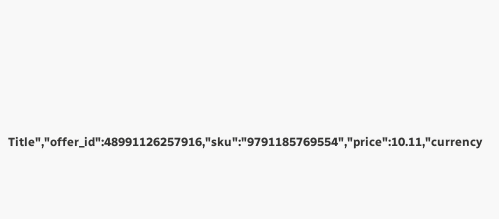Title","offer_id":48991126257916,"sku":"9791185769554","price":10.11,"currency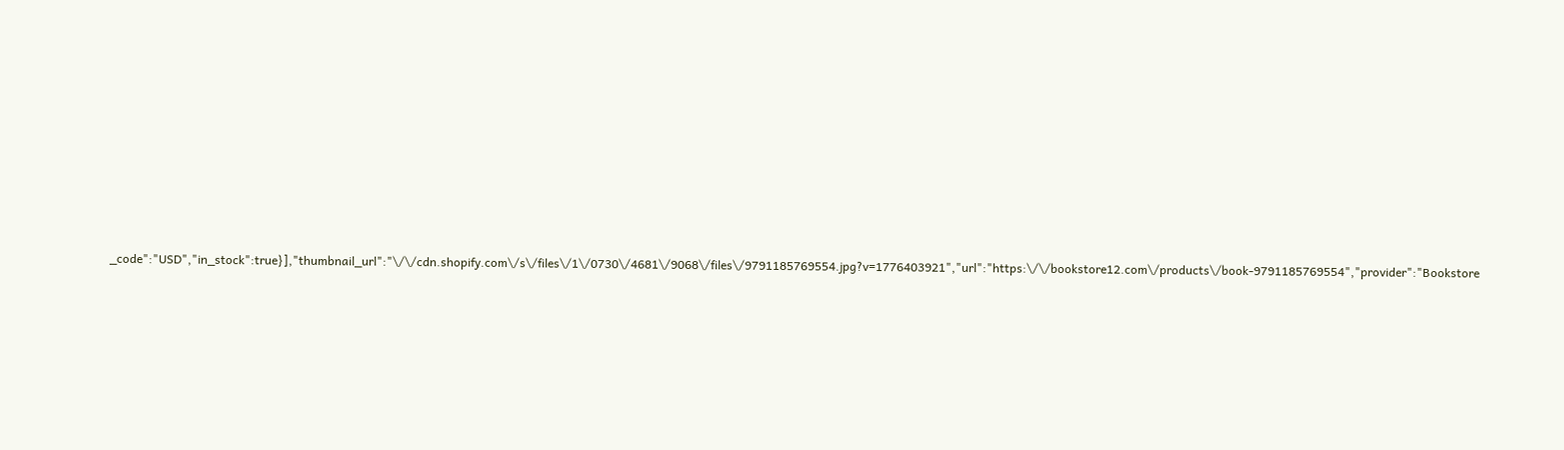_code":"USD","in_stock":true}],"thumbnail_url":"\/\/cdn.shopify.com\/s\/files\/1\/0730\/4681\/9068\/files\/9791185769554.jpg?v=1776403921","url":"https:\/\/bookstore12.com\/products\/book-9791185769554","provider":"Bookstore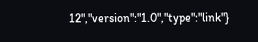12","version":"1.0","type":"link"}